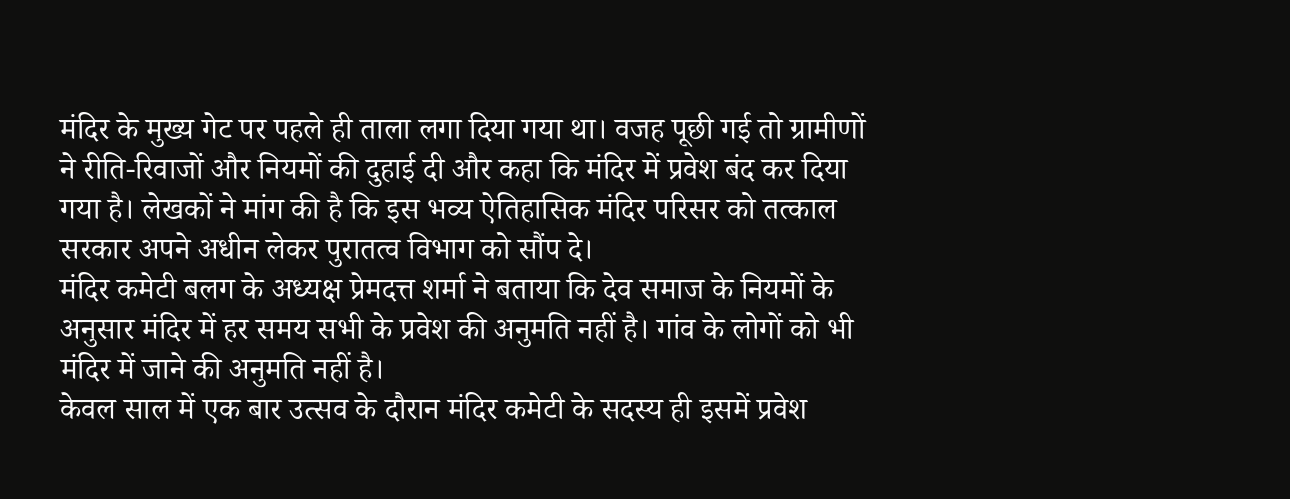मंदिर के मुख्य गेट पर पहले ही ताला लगा दिया गया था। वजह पूछी गई तो ग्रामीणों ने रीति-रिवाजों और नियमों की दुहाई दी और कहा कि मंदिर में प्रवेश बंद कर दिया गया है। लेखकों ने मांग की है कि इस भव्य ऐतिहासिक मंदिर परिसर को तत्काल सरकार अपने अधीन लेकर पुरातत्व विभाग को सौंप दे।
मंदिर कमेटी बलग के अध्यक्ष प्रेमदत्त शर्मा ने बताया कि देव समाज के नियमों के अनुसार मंदिर में हर समय सभी के प्रवेश की अनुमति नहीं है। गांव के लोगों को भी मंदिर में जाने की अनुमति नहीं है।
केवल साल में एक बार उत्सव के दौरान मंदिर कमेटी के सदस्य ही इसमें प्रवेश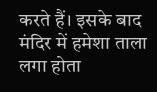करते हैं। इसके बाद मंदिर में हमेशा ताला लगा होता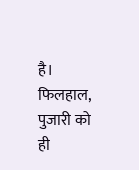है। फिलहाल, पुजारी को ही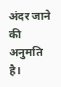अंदर जाने की अनुमति है।